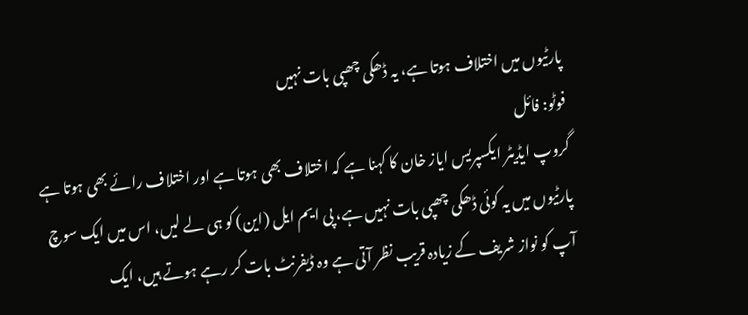پارٹیوں میں اختلاف ہوتا ہے، یہ ڈھکی چھپی بات نہیں
فوٹو: فائل
گروپ ایڈیٹر ایکسپریس ایاز خان کا کہنا ہے کہ اختلاف بھی ہوتا ہے اور اختلاف رائے بھی ہوتا ہے پارٹیوں میں یہ کوئی ڈھکی چھپی بات نہیں ہے، پی ایم ایل (این) کو ہی لے لیں، اس میں ایک سوچ آپ کو نواز شریف کے زیادہ قریب نظر آتی ہے وہ ڈیفرنٹ بات کر رہے ہوتے ہیں، ایک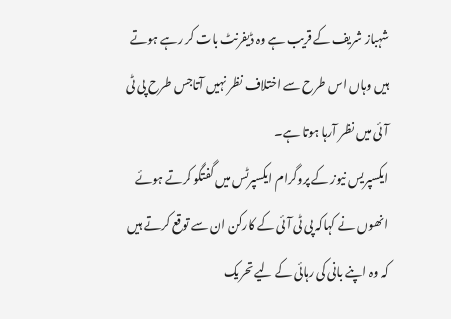شہباز شریف کے قریب ہے وہ ڈیفرنٹ بات کر رہے ہوتے ہیں وہاں اس طرح سے اختلاف نظر نہیں آتاجس طرح پی ٹی آئی میں نظر آرہا ہوتا ہے۔
ایکسپریس نیوز کے پروگرام ایکسپرٹس میں گفتگو کرتے ہوئے انھوں نے کہاکہ پی ٹی آئی کے کارکن ان سے توقع کرتے ہیں کہ وہ اپنے بانی کی رہائی کے لیے تحریک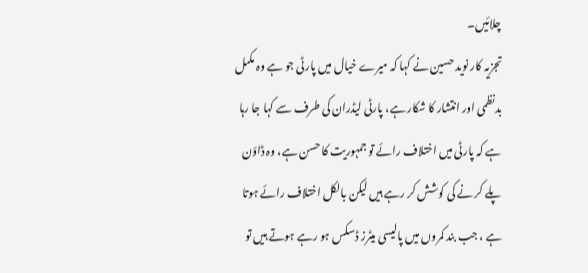چلائیں۔
تجزیہ کار نوید حسین نے کہا کہ میرے خیال میں پارٹی جو ہے وہ مکمل بدنظمی اور انتشار کا شکار ہے، پارٹی لیڈران کی طرف سے کہا جا رہا ہے کہ پارٹی میں اختلاف رائے تو جمہوریت کا حسن ہے، وہ ڈاؤن پلے کر نے کی کوشش کر رہے ہیں لیکن بالکل اختلاف رائے ہوتا ہے ، جب بند کمروں میں پالیسی میٹرز ڈسکس ہو رہے ہوتے ہیں تو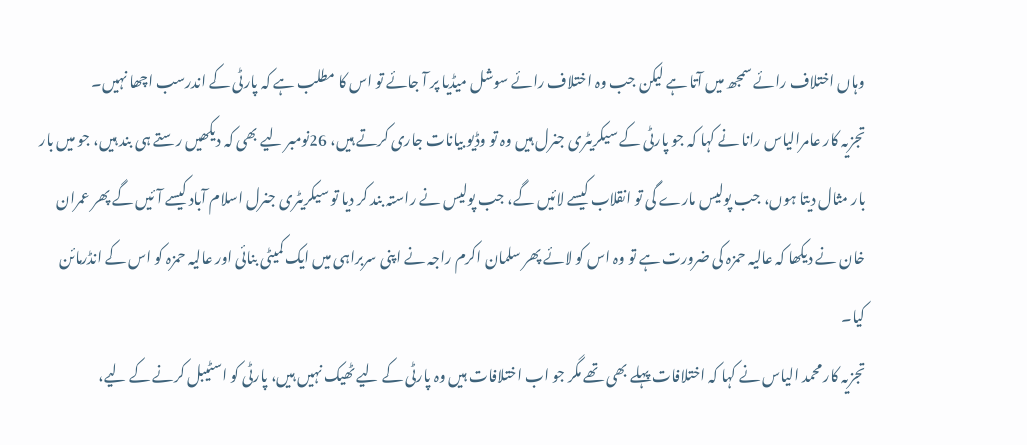وہاں اختلاف رائے سمجھ میں آتا ہے لیکن جب وہ اختلاف رائے سوشل میڈیا پر آ جائے تو اس کا مطلب ہے کہ پارٹی کے اندرسب اچھا نہیں۔
تجزیہ کار عامرالیاس رانا نے کہا کہ جو پارٹی کے سیکریٹری جنرل ہیں وہ تو وڈیو بیانات جاری کرتے ہیں، 26نومبر لیے بھی کہ دیکھیں رستے ہی بند ہیں، جو میں بار بار مثال دیتا ہوں، جب پولیس مارے گی تو انقلاب کیسے لائیں گے، جب پولیس نے راستہ بند کر دیا تو سیکریٹری جنرل اسلام آباد کیسے آئیں گے پھر عمران خان نے دیکھا کہ عالیہ حمزہ کی ضرورت ہے تو وہ اس کو لائے پھر سلمان اکرم راجہ نے اپنی سربراہی میں ایک کمیٹی بنائی اور عالیہ حمزہ کو اس کے انڈرمائن کیا۔
تجزیہ کار محمد الیاس نے کہا کہ اختلافات پہلے بھی تھے مگر جو اب اختلافات ہیں وہ پارٹی کے لیے ٹھیک نہیں ہیں، پارٹی کو اسٹیبل کرنے کے لیے،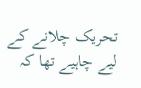تحریک چلانے کے لیے چاہیے تھا کہ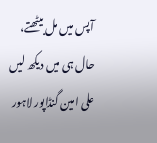آپس میں مل بیٹھتے، حال ہی میں دیکھ لیں علی امین گنڈاپور لاہور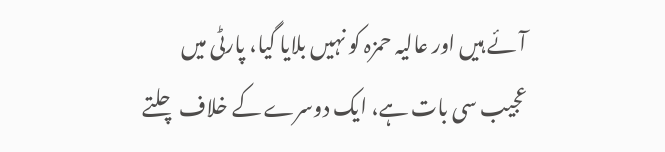آئے ہیں اور عالیہ حمزہ کو نہیں بلایا گیا، پارٹی میں عجیب سی بات ہے، ایک دوسرے کے خلاف چلتے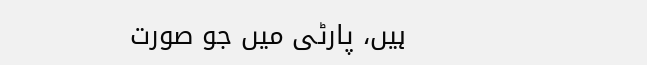ہیں، پارٹی میں جو صورت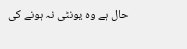حال ہے وہ یونٹی نہ ہونے کی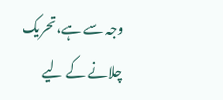وجہ سے ہے،تحریک چلانے کے لیے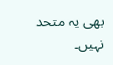بھی یہ متحد نہیں۔